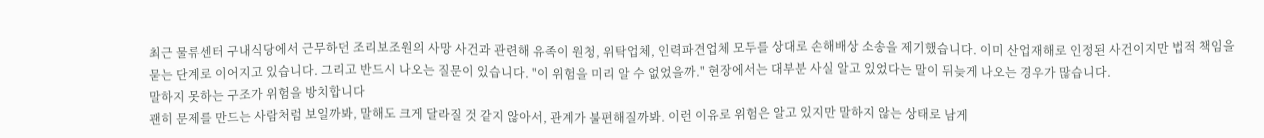최근 물류센터 구내식당에서 근무하던 조리보조원의 사망 사건과 관련해 유족이 원청, 위탁업체, 인력파견업체 모두를 상대로 손해배상 소송을 제기했습니다. 이미 산업재해로 인정된 사건이지만 법적 책임을 묻는 단계로 이어지고 있습니다. 그리고 반드시 나오는 질문이 있습니다. "이 위험을 미리 알 수 없었을까." 현장에서는 대부분 사실 알고 있었다는 말이 뒤늦게 나오는 경우가 많습니다.
말하지 못하는 구조가 위험을 방치합니다
괜히 문제를 만드는 사람처럼 보일까봐, 말해도 크게 달라질 것 같지 않아서, 관계가 불편해질까봐. 이런 이유로 위험은 알고 있지만 말하지 않는 상태로 남게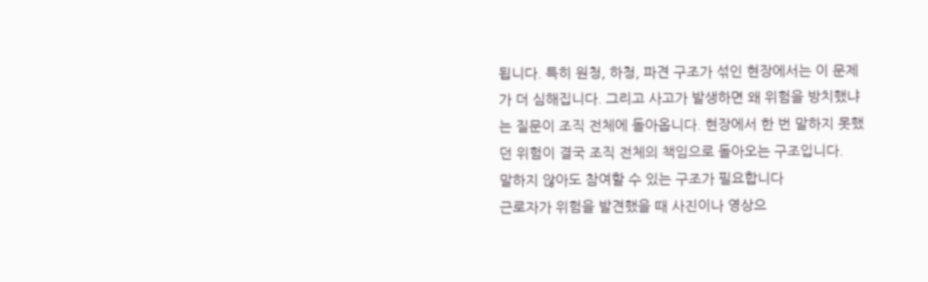됩니다. 특히 원청, 하청, 파견 구조가 섞인 현장에서는 이 문제가 더 심해집니다. 그리고 사고가 발생하면 왜 위험을 방치했냐는 질문이 조직 전체에 돌아옵니다. 현장에서 한 번 말하지 못했던 위험이 결국 조직 전체의 책임으로 돌아오는 구조입니다.
말하지 않아도 참여할 수 있는 구조가 필요합니다
근로자가 위험을 발견했을 때 사진이나 영상으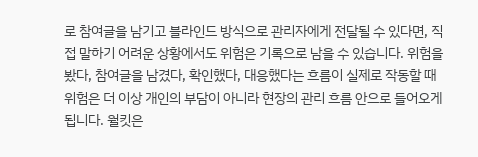로 참여글을 남기고 블라인드 방식으로 관리자에게 전달될 수 있다면, 직접 말하기 어려운 상황에서도 위험은 기록으로 남을 수 있습니다. 위험을 봤다, 참여글을 남겼다, 확인했다, 대응했다는 흐름이 실제로 작동할 때 위험은 더 이상 개인의 부담이 아니라 현장의 관리 흐름 안으로 들어오게 됩니다. 월킷은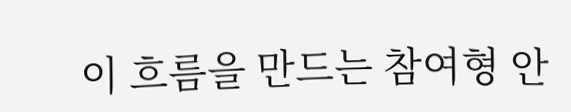이 흐름을 만드는 참여형 안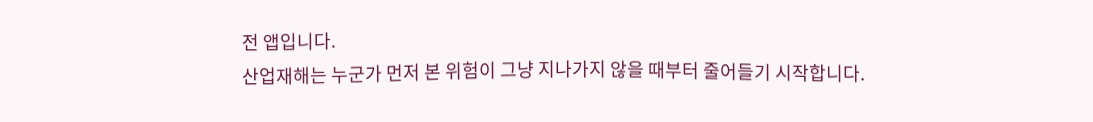전 앱입니다.
산업재해는 누군가 먼저 본 위험이 그냥 지나가지 않을 때부터 줄어들기 시작합니다.